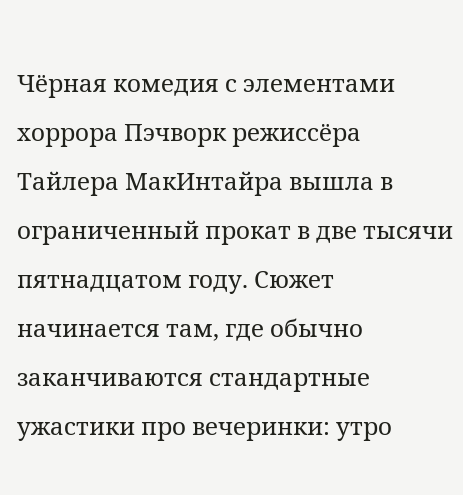Чёрная комедия с элементами хоррора Пэчворк режиссёра Тайлера МакИнтайра вышла в ограниченный прокат в две тысячи пятнадцатом году. Сюжет начинается там, где обычно заканчиваются стандартные ужастики про вечеринки: утро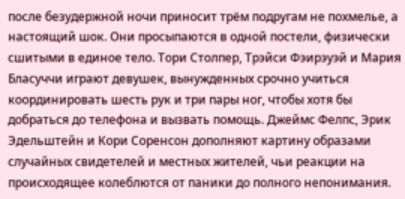после безудержной ночи приносит трём подругам не похмелье, а настоящий шок. Они просыпаются в одной постели, физически сшитыми в единое тело. Тори Столпер, Трэйси Фэирэуэй и Мария Бласуччи играют девушек, вынужденных срочно учиться координировать шесть рук и три пары ног, чтобы хотя бы добраться до телефона и вызвать помощь. Джеймс Фелпс, Эрик Эдельштейн и Кори Соренсон дополняют картину образами случайных свидетелей и местных жителей, чьи реакции на происходящее колеблются от паники до полного непонимания.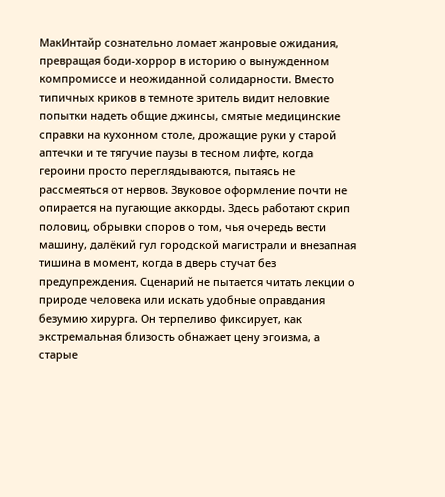МакИнтайр сознательно ломает жанровые ожидания, превращая боди-хоррор в историю о вынужденном компромиссе и неожиданной солидарности. Вместо типичных криков в темноте зритель видит неловкие попытки надеть общие джинсы, смятые медицинские справки на кухонном столе, дрожащие руки у старой аптечки и те тягучие паузы в тесном лифте, когда героини просто переглядываются, пытаясь не рассмеяться от нервов. Звуковое оформление почти не опирается на пугающие аккорды. Здесь работают скрип половиц, обрывки споров о том, чья очередь вести машину, далёкий гул городской магистрали и внезапная тишина в момент, когда в дверь стучат без предупреждения. Сценарий не пытается читать лекции о природе человека или искать удобные оправдания безумию хирурга. Он терпеливо фиксирует, как экстремальная близость обнажает цену эгоизма, а старые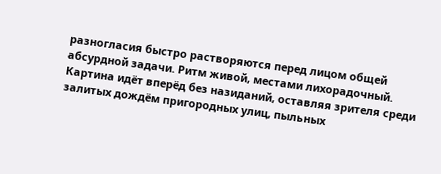разногласия быстро растворяются перед лицом общей абсурдной задачи. Ритм живой, местами лихорадочный. Картина идёт вперёд без назиданий, оставляя зрителя среди залитых дождём пригородных улиц, пыльных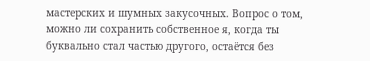мастерских и шумных закусочных. Вопрос о том, можно ли сохранить собственное я, когда ты буквально стал частью другого, остаётся без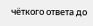чёткого ответа до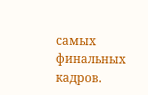самых финальных кадров.